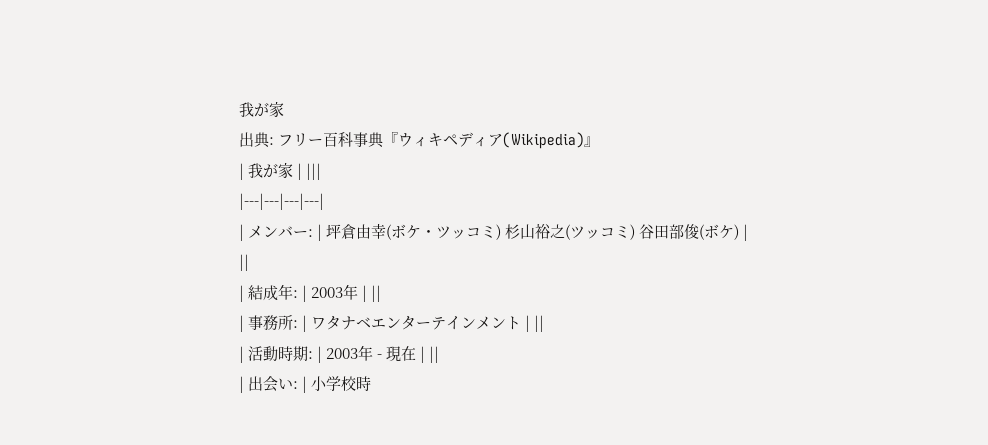我が家
出典: フリー百科事典『ウィキペディア(Wikipedia)』
| 我が家 | |||
|---|---|---|---|
| メンバー: | 坪倉由幸(ボケ・ツッコミ) 杉山裕之(ツッコミ) 谷田部俊(ボケ) |
||
| 結成年: | 2003年 | ||
| 事務所: | ワタナベエンターテインメント | ||
| 活動時期: | 2003年 - 現在 | ||
| 出会い: | 小学校時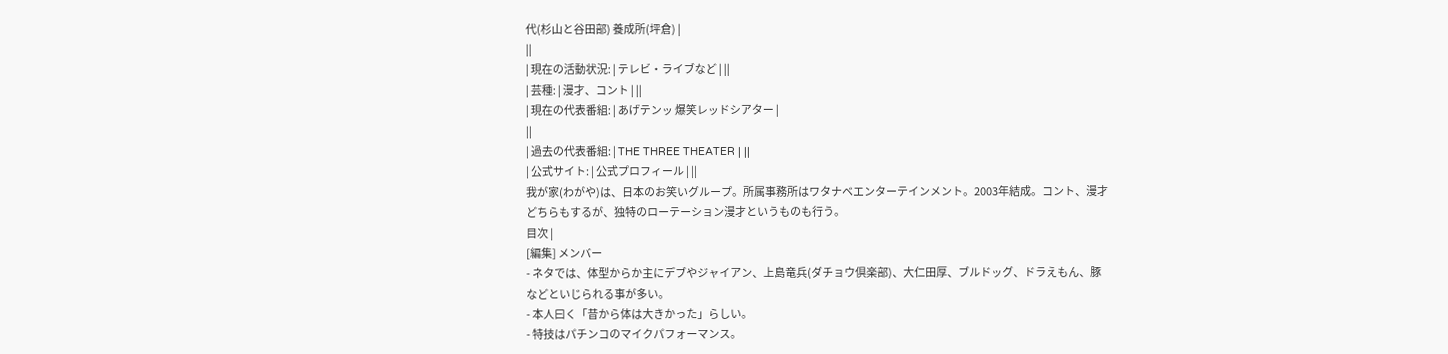代(杉山と谷田部) 養成所(坪倉) |
||
| 現在の活動状況: | テレビ・ライブなど | ||
| 芸種: | 漫才、コント | ||
| 現在の代表番組: | あげテンッ 爆笑レッドシアター |
||
| 過去の代表番組: | THE THREE THEATER | ||
| 公式サイト: | 公式プロフィール | ||
我が家(わがや)は、日本のお笑いグループ。所属事務所はワタナベエンターテインメント。2003年結成。コント、漫才どちらもするが、独特のローテーション漫才というものも行う。
目次 |
[編集] メンバー
- ネタでは、体型からか主にデブやジャイアン、上島竜兵(ダチョウ倶楽部)、大仁田厚、ブルドッグ、ドラえもん、豚などといじられる事が多い。
- 本人曰く「昔から体は大きかった」らしい。
- 特技はパチンコのマイクパフォーマンス。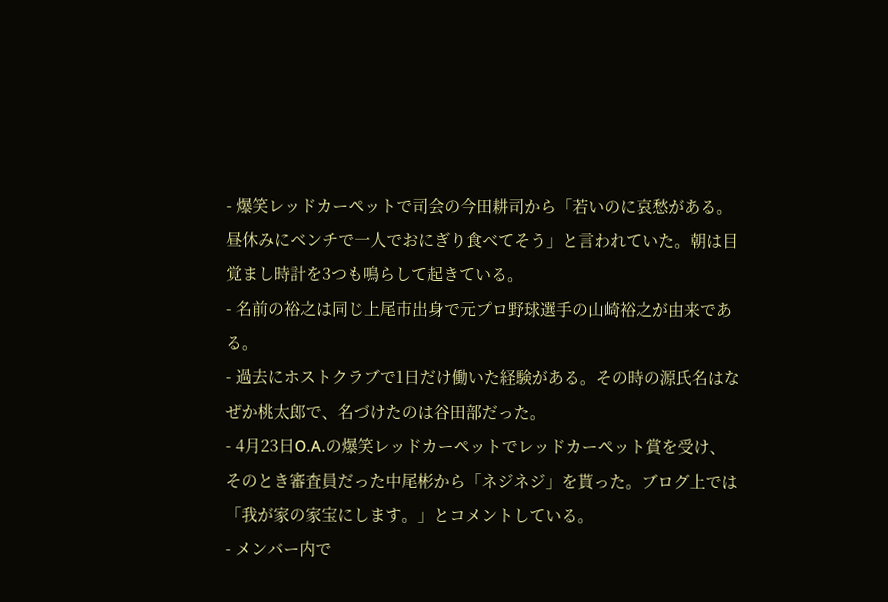- 爆笑レッドカーペットで司会の今田耕司から「若いのに哀愁がある。昼休みにベンチで一人でおにぎり食べてそう」と言われていた。朝は目覚まし時計を3つも鳴らして起きている。
- 名前の裕之は同じ上尾市出身で元プロ野球選手の山崎裕之が由来である。
- 過去にホストクラブで1日だけ働いた経験がある。その時の源氏名はなぜか桃太郎で、名づけたのは谷田部だった。
- 4月23日O.A.の爆笑レッドカーペットでレッドカーペット賞を受け、そのとき審査員だった中尾彬から「ネジネジ」を貰った。ブログ上では「我が家の家宝にします。」とコメントしている。
- メンバー内で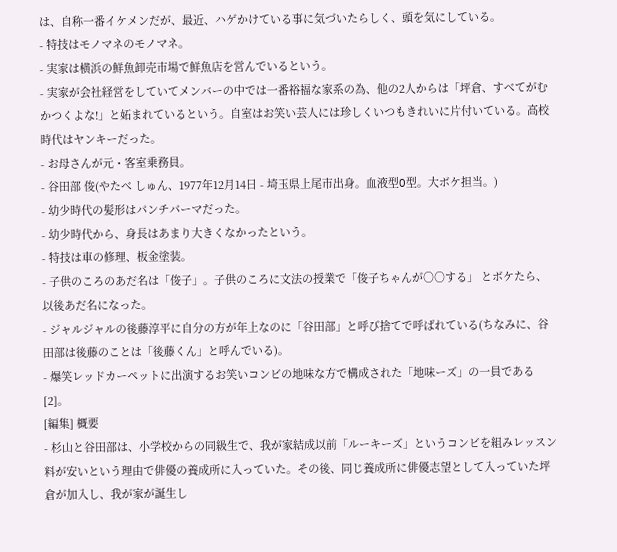は、自称一番イケメンだが、最近、ハゲかけている事に気づいたらしく、頭を気にしている。
- 特技はモノマネのモノマネ。
- 実家は横浜の鮮魚卸売市場で鮮魚店を営んでいるという。
- 実家が会社経営をしていてメンバーの中では一番裕福な家系の為、他の2人からは「坪倉、すべてがむかつくよな!」と妬まれているという。自室はお笑い芸人には珍しくいつもきれいに片付いている。高校時代はヤンキーだった。
- お母さんが元・客室乗務員。
- 谷田部 俊(やたべ しゅん、1977年12月14日 - 埼玉県上尾市出身。血液型O型。大ボケ担当。)
- 幼少時代の髪形はパンチパーマだった。
- 幼少時代から、身長はあまり大きくなかったという。
- 特技は車の修理、板金塗装。
- 子供のころのあだ名は「俊子」。子供のころに文法の授業で「俊子ちゃんが○○する」 とボケたら、以後あだ名になった。
- ジャルジャルの後藤淳平に自分の方が年上なのに「谷田部」と呼び捨てで呼ばれている(ちなみに、谷田部は後藤のことは「後藤くん」と呼んでいる)。
- 爆笑レッドカーペットに出演するお笑いコンビの地味な方で構成された「地味ーズ」の一員である[2]。
[編集] 概要
- 杉山と谷田部は、小学校からの同級生で、我が家結成以前「ルーキーズ」というコンビを組みレッスン料が安いという理由で俳優の養成所に入っていた。その後、同じ養成所に俳優志望として入っていた坪倉が加入し、我が家が誕生し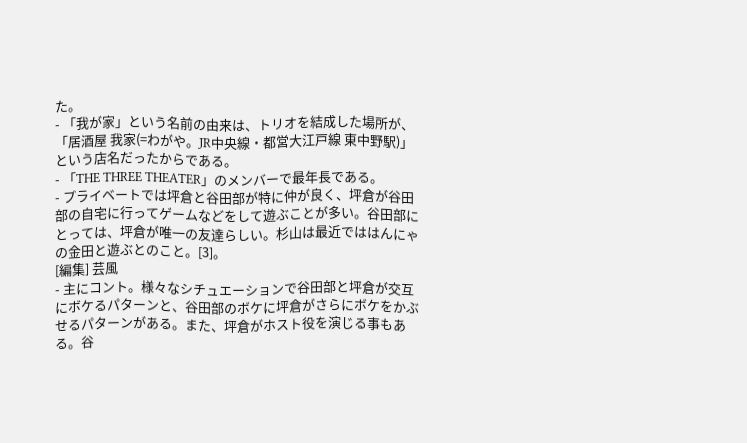た。
- 「我が家」という名前の由来は、トリオを結成した場所が、「居酒屋 我家(=わがや。JR中央線・都営大江戸線 東中野駅)」という店名だったからである。
- 「THE THREE THEATER」のメンバーで最年長である。
- プライベートでは坪倉と谷田部が特に仲が良く、坪倉が谷田部の自宅に行ってゲームなどをして遊ぶことが多い。谷田部にとっては、坪倉が唯一の友達らしい。杉山は最近でははんにゃの金田と遊ぶとのこと。[3]。
[編集] 芸風
- 主にコント。様々なシチュエーションで谷田部と坪倉が交互にボケるパターンと、谷田部のボケに坪倉がさらにボケをかぶせるパターンがある。また、坪倉がホスト役を演じる事もある。谷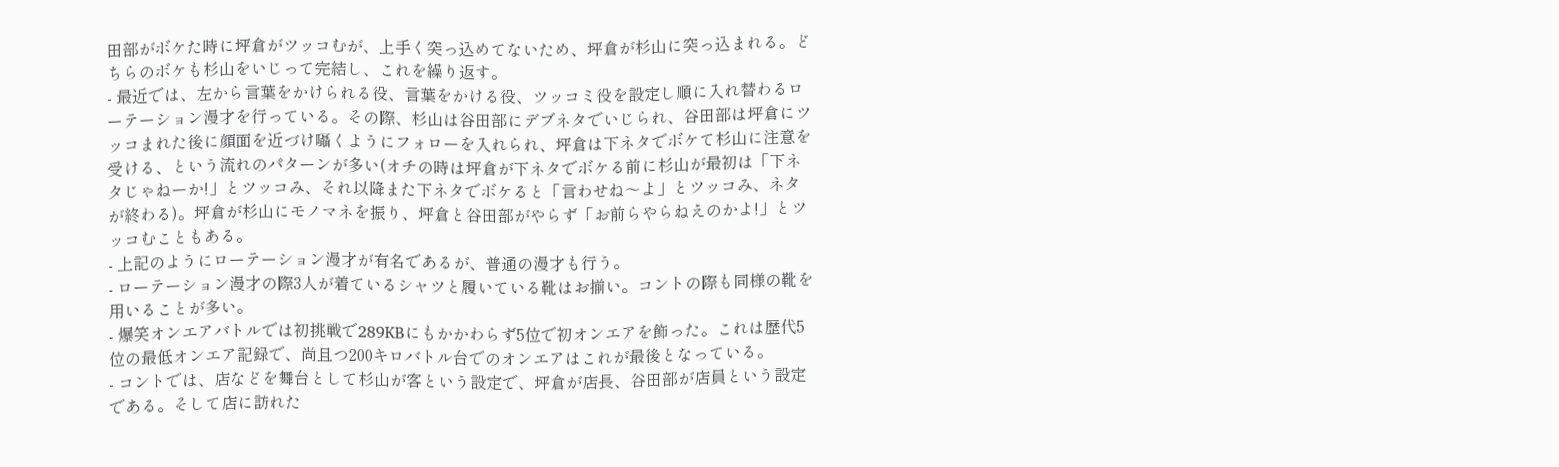田部がボケた時に坪倉がツッコむが、上手く突っ込めてないため、坪倉が杉山に突っ込まれる。どちらのボケも杉山をいじって完結し、これを繰り返す。
- 最近では、左から言葉をかけられる役、言葉をかける役、ツッコミ役を設定し順に入れ替わるローテーション漫才を行っている。その際、杉山は谷田部にデブネタでいじられ、谷田部は坪倉にツッコまれた後に顔面を近づけ囁くようにフォローを入れられ、坪倉は下ネタでボケて杉山に注意を受ける、という流れのパターンが多い(オチの時は坪倉が下ネタでボケる前に杉山が最初は「下ネタじゃねーか!」とツッコみ、それ以降また下ネタでボケると「言わせね〜よ」とツッコみ、ネタが終わる)。坪倉が杉山にモノマネを振り、坪倉と谷田部がやらず「お前らやらねえのかよ!」とツッコむこともある。
- 上記のようにローテーション漫才が有名であるが、普通の漫才も行う。
- ローテーション漫才の際3人が着ているシャツと履いている靴はお揃い。コントの際も同様の靴を用いることが多い。
- 爆笑オンエアバトルでは初挑戦で289KBにもかかわらず5位で初オンエアを飾った。これは歴代5位の最低オンエア記録で、尚且つ200キロバトル台でのオンエアはこれが最後となっている。
- コントでは、店などを舞台として杉山が客という設定で、坪倉が店長、谷田部が店員という設定である。そして店に訪れた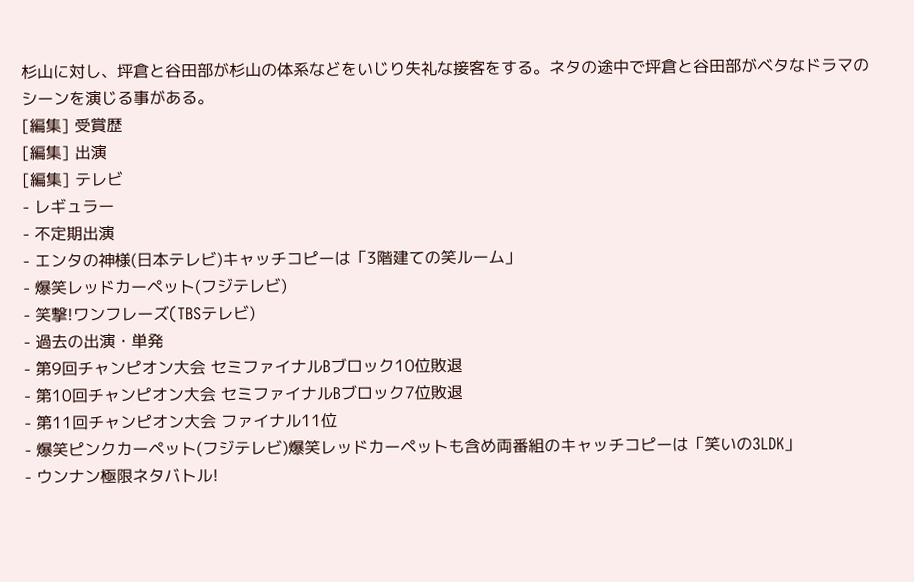杉山に対し、坪倉と谷田部が杉山の体系などをいじり失礼な接客をする。ネタの途中で坪倉と谷田部がベタなドラマのシーンを演じる事がある。
[編集] 受賞歴
[編集] 出演
[編集] テレビ
- レギュラー
- 不定期出演
- エンタの神様(日本テレビ)キャッチコピーは「3階建ての笑ルーム」
- 爆笑レッドカーペット(フジテレビ)
- 笑撃!ワンフレーズ(TBSテレビ)
- 過去の出演・単発
- 第9回チャンピオン大会 セミファイナルBブロック10位敗退
- 第10回チャンピオン大会 セミファイナルBブロック7位敗退
- 第11回チャンピオン大会 ファイナル11位
- 爆笑ピンクカーペット(フジテレビ)爆笑レッドカーペットも含め両番組のキャッチコピーは「笑いの3LDK」
- ウンナン極限ネタバトル!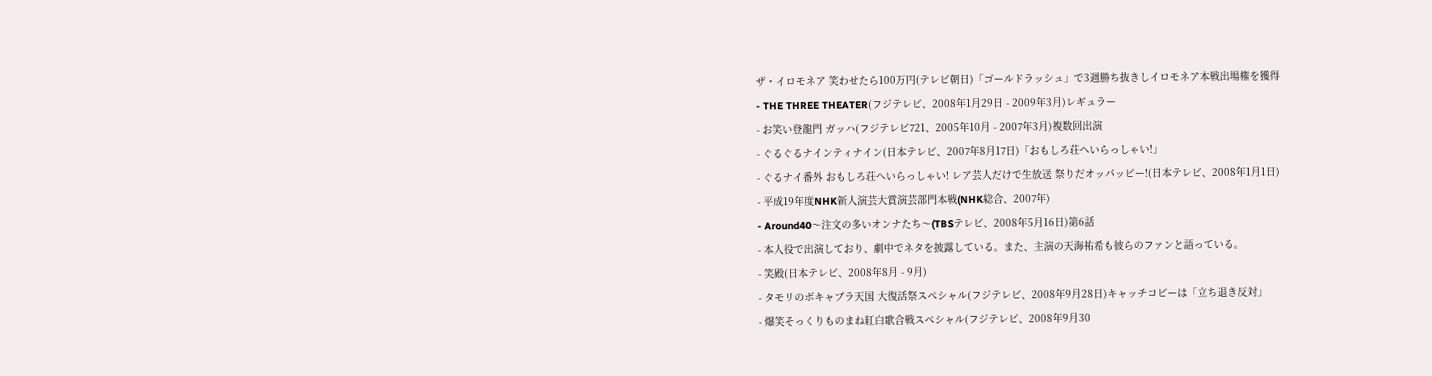ザ・イロモネア 笑わせたら100万円(テレビ朝日)「ゴールドラッシュ」で3週勝ち抜きしイロモネア本戦出場権を獲得
- THE THREE THEATER(フジテレビ、2008年1月29日 - 2009年3月)レギュラー
- お笑い登龍門 ガッハ(フジテレビ721、2005年10月 - 2007年3月)複数回出演
- ぐるぐるナインティナイン(日本テレビ、2007年8月17日)「おもしろ荘へいらっしゃい!」
- ぐるナイ番外 おもしろ荘へいらっしゃい! レア芸人だけで生放送 祭りだオッパッピー!(日本テレビ、2008年1月1日)
- 平成19年度NHK新人演芸大賞演芸部門本戦(NHK総合、2007年)
- Around40〜注文の多いオンナたち〜(TBSテレビ、2008年5月16日)第6話
- 本人役で出演しており、劇中でネタを披露している。また、主演の天海祐希も彼らのファンと語っている。
- 笑殿(日本テレビ、2008年8月 - 9月)
- タモリのボキャブラ天国 大復活祭スペシャル(フジテレビ、2008年9月28日)キャッチコピーは「立ち退き反対」
- 爆笑そっくりものまね紅白歌合戦スペシャル(フジテレビ、2008年9月30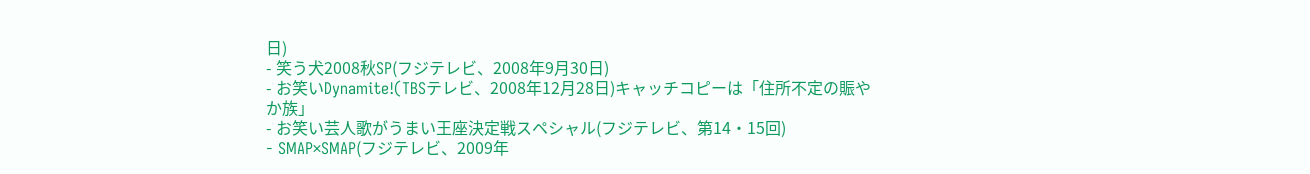日)
- 笑う犬2008秋SP(フジテレビ、2008年9月30日)
- お笑いDynamite!(TBSテレビ、2008年12月28日)キャッチコピーは「住所不定の賑やか族」
- お笑い芸人歌がうまい王座決定戦スペシャル(フジテレビ、第14・15回)
- SMAP×SMAP(フジテレビ、2009年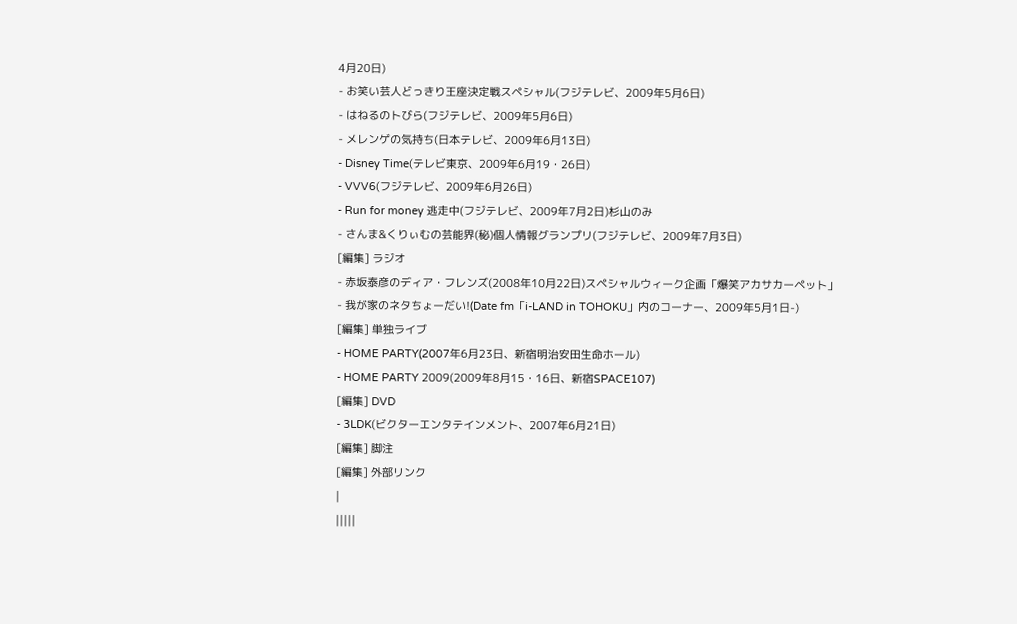4月20日)
- お笑い芸人どっきり王座決定戦スペシャル(フジテレビ、2009年5月6日)
- はねるのトびら(フジテレビ、2009年5月6日)
- メレンゲの気持ち(日本テレビ、2009年6月13日)
- Disney Time(テレビ東京、2009年6月19・26日)
- VVV6(フジテレビ、2009年6月26日)
- Run for money 逃走中(フジテレビ、2009年7月2日)杉山のみ
- さんま&くりぃむの芸能界(秘)個人情報グランプリ(フジテレビ、2009年7月3日)
[編集] ラジオ
- 赤坂泰彦のディア・フレンズ(2008年10月22日)スペシャルウィーク企画「爆笑アカサカーペット」
- 我が家のネタちょーだい!(Date fm「i-LAND in TOHOKU」内のコーナー、2009年5月1日-)
[編集] 単独ライブ
- HOME PARTY(2007年6月23日、新宿明治安田生命ホール)
- HOME PARTY 2009(2009年8月15・16日、新宿SPACE107)
[編集] DVD
- 3LDK(ビクターエンタテインメント、2007年6月21日)
[編集] 脚注
[編集] 外部リンク
|
|||||